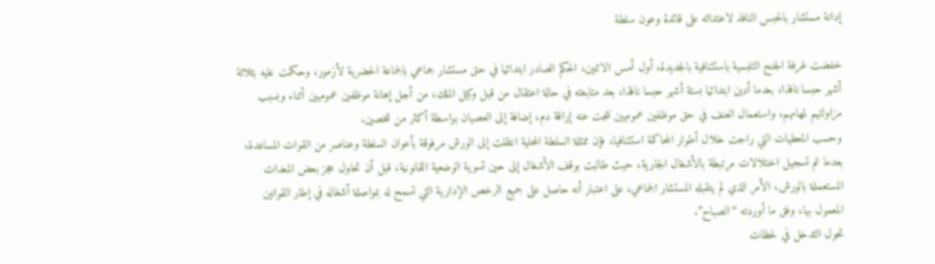إدانة مستشار بالحبس النافذ لاعتدائه على قائدة وعون سلطة

خفضت غرفة الجنح التلبسية باستئنافية بالجديدة، أول أمس الاثنين، الحكم الصادر ابتدائيا في حق مستشار جماعي بالجماعة الحضرية لأزمور، وحكمت عليه بثلاثة أشهر حبسا نافذا، بعدما أدين ابتدائيا بستة أشهر حبسا نافذا، بعد متابعته في حالة اعتقال من قبل وكيل الملك، من أجل إهانة موظفين عموميين أثناء وبسبب مزاولتهم لمهامهم، واستعمال العنف في حق موظفين عموميين نتجت عنه إراقة دم، إضافة إلى العصيان بواسطة أكثر من شخصين.
وحسب المعطيات التي راجت خلال أطوار المحاكمة استئنافيا، فإن ممثلة السلطة المحلية انتقلت إلى الورش مرفوقة بأعوان السلطة وعناصر من القوات المساعدة، بعدما تم تسجيل اختلالات مرتبطة بالأشغال الجارية، حيث طالبت بوقف الأشغال إلى حين تسوية الوضعية القانونية، قبل أن تحاول حجز بعض المعدات المستعملة بالورش، الأمر الذي لم يتقبله المستشار الجماعي، على اعتبار أنه حاصل على جميع الرخص الإدارية التي تسمح له بمواصلة أشغاله في إطار القوانين المعمول بها، وفق ما أوردته “الصباح”.
تحول التدخل في لحظات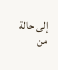إلى حالة من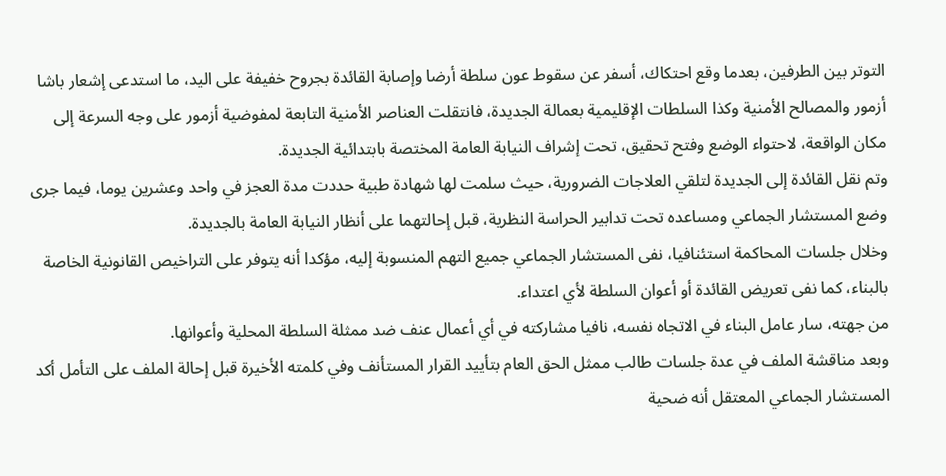التوتر بين الطرفين، بعدما وقع احتكاك، أسفر عن سقوط عون سلطة أرضا وإصابة القائدة بجروح خفيفة على اليد، ما استدعى إشعار باشا أزمور والمصالح الأمنية وكذا السلطات الإقليمية بعمالة الجديدة، فانتقلت العناصر الأمنية التابعة لمفوضية أزمور على وجه السرعة إلى مكان الواقعة، لاحتواء الوضع وفتح تحقيق، تحت إشراف النيابة العامة المختصة بابتدائية الجديدة.
وتم نقل القائدة إلى الجديدة لتلقي العلاجات الضرورية، حيث سلمت لها شهادة طبية حددت مدة العجز في واحد وعشرين يوما، فيما جرى وضع المستشار الجماعي ومساعده تحت تدابير الحراسة النظرية، قبل إحالتهما على أنظار النيابة العامة بالجديدة.
وخلال جلسات المحاكمة استئنافيا، نفى المستشار الجماعي جميع التهم المنسوبة إليه، مؤكدا أنه يتوفر على التراخيص القانونية الخاصة بالبناء، كما نفى تعريض القائدة أو أعوان السلطة لأي اعتداء.
من جهته، سار عامل البناء في الاتجاه نفسه، نافيا مشاركته في أي أعمال عنف ضد ممثلة السلطة المحلية وأعوانها.
وبعد مناقشة الملف في عدة جلسات طالب ممثل الحق العام بتأييد القرار المستأنف وفي كلمته الأخيرة قبل إحالة الملف على التأمل أكد المستشار الجماعي المعتقل أنه ضحية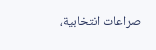صراعات انتخابية،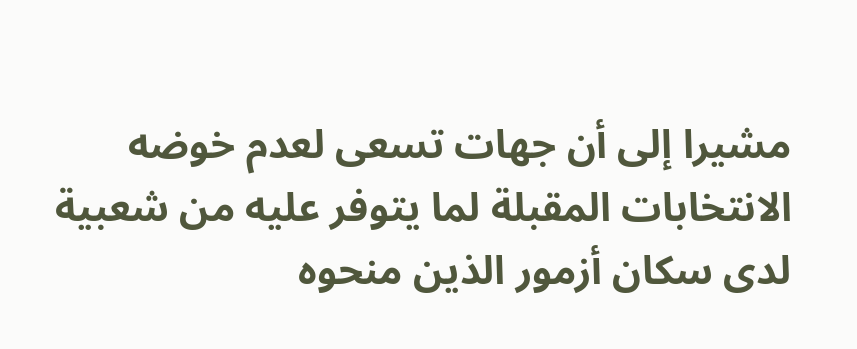مشيرا إلى أن جهات تسعى لعدم خوضه الانتخابات المقبلة لما يتوفر عليه من شعبية لدى سكان أزمور الذين منحوه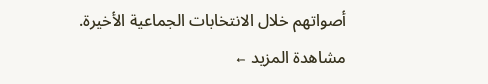أصواتهم خلال الانتخابات الجماعية الأخيرة.
مشاهدة المزيد ←